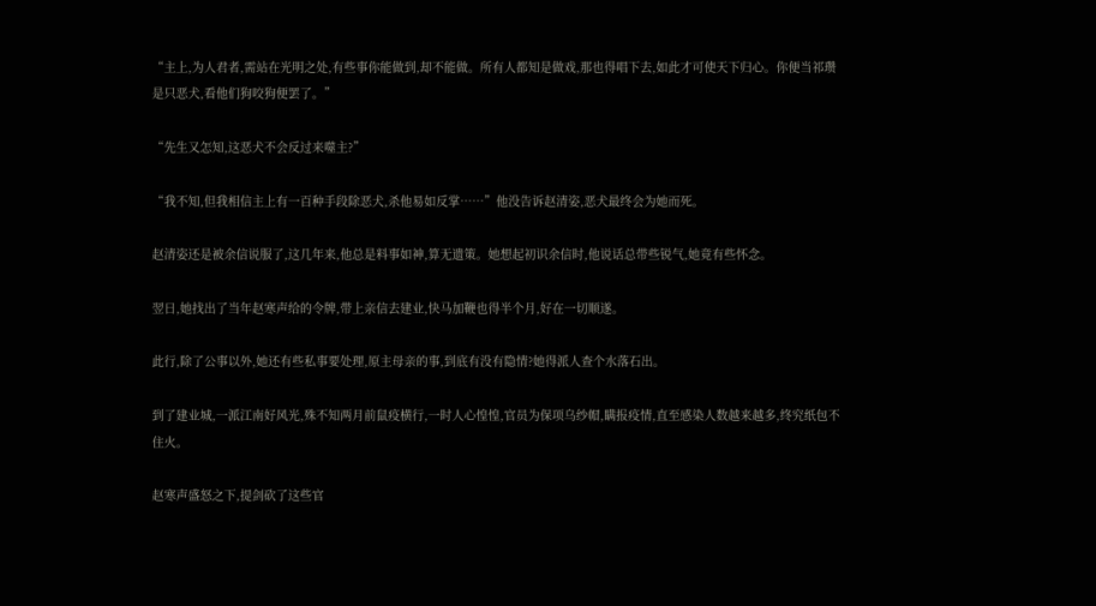“主上,为人君者,需站在光明之处,有些事你能做到,却不能做。所有人都知是做戏,那也得唱下去,如此才可使天下归心。你便当祁瓒是只恶犬,看他们狗咬狗便罢了。”

“先生又怎知,这恶犬不会反过来噬主?”

“我不知,但我相信主上有一百种手段除恶犬,杀他易如反掌……”他没告诉赵清姿,恶犬最终会为她而死。

赵清姿还是被余信说服了,这几年来,他总是料事如神,算无遗策。她想起初识余信时,他说话总带些锐气,她竟有些怀念。

翌日,她找出了当年赵寒声给的令牌,带上亲信去建业,快马加鞭也得半个月,好在一切顺遂。

此行,除了公事以外,她还有些私事要处理,原主母亲的事,到底有没有隐情?她得派人查个水落石出。

到了建业城,一派江南好风光,殊不知两月前鼠疫横行,一时人心惶惶,官员为保项乌纱帽,瞒报疫情,直至感染人数越来越多,终究纸包不住火。

赵寒声盛怒之下,提剑砍了这些官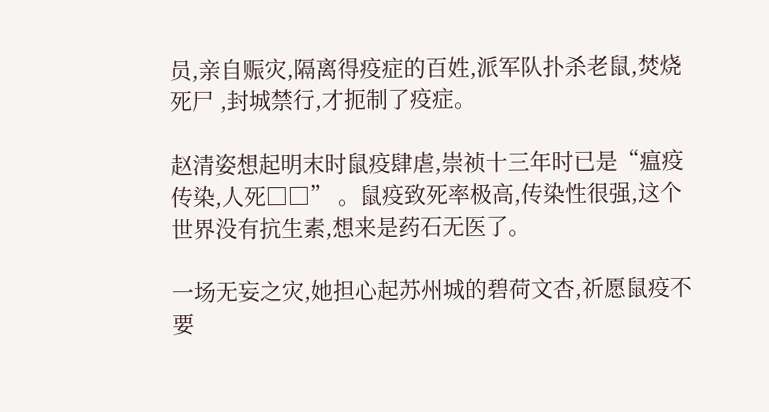员,亲自赈灾,隔离得疫症的百姓,派军队扑杀老鼠,焚烧死尸 ,封城禁行,才扼制了疫症。

赵清姿想起明末时鼠疫肆虐,崇祯十三年时已是“瘟疫传染,人死□□” 。鼠疫致死率极高,传染性很强,这个世界没有抗生素,想来是药石无医了。

一场无妄之灾,她担心起苏州城的碧荷文杏,祈愿鼠疫不要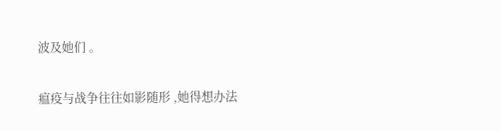波及她们 。

瘟疫与战争往往如影随形 ,她得想办法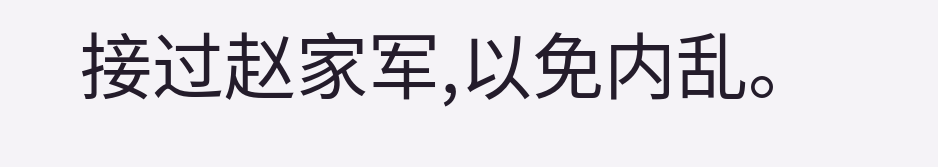接过赵家军,以免内乱。